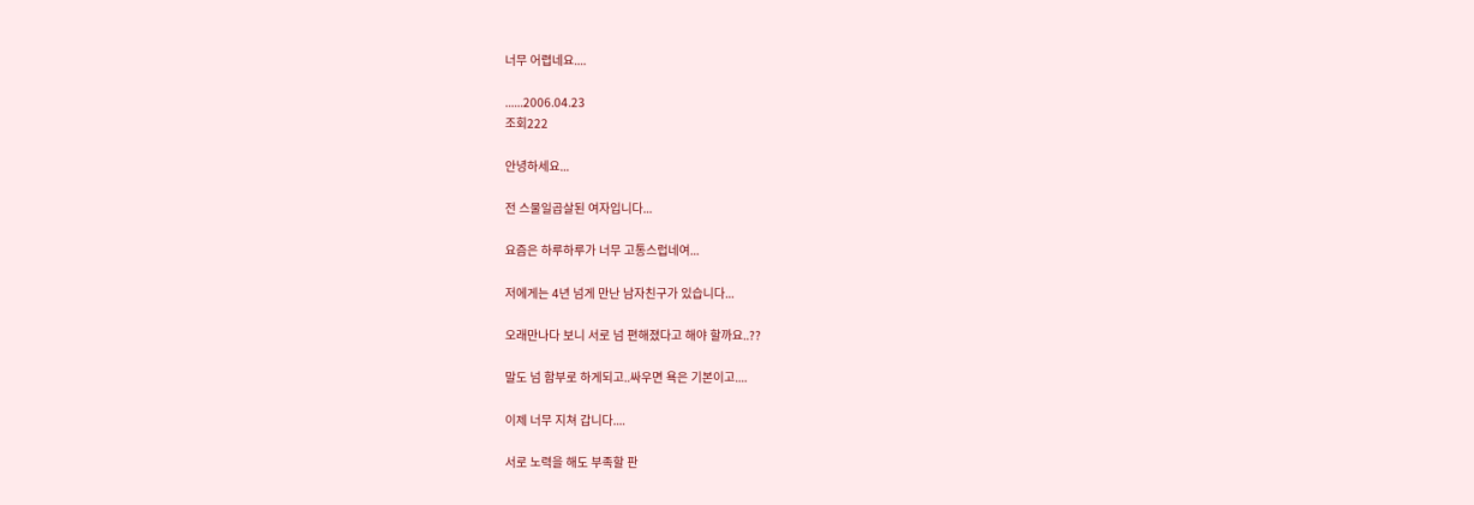너무 어렵네요....

......2006.04.23
조회222

안녕하세요...

전 스물일곱살된 여자입니다...

요즘은 하루하루가 너무 고통스럽네여...

저에게는 4년 넘게 만난 남자친구가 있습니다...

오래만나다 보니 서로 넘 편해졌다고 해야 할까요..??

말도 넘 함부로 하게되고..싸우면 욕은 기본이고....

이제 너무 지쳐 갑니다....

서로 노력을 해도 부족할 판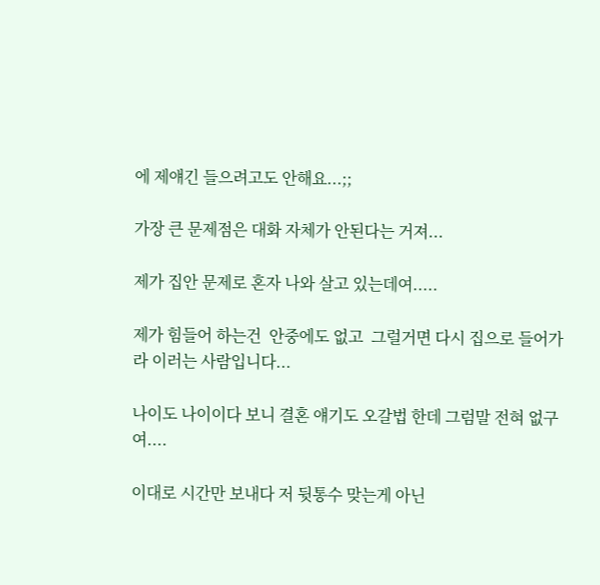에 제얘긴 들으려고도 안해요...;;

가장 큰 문제점은 대화 자체가 안된다는 거져...

제가 집안 문제로 혼자 나와 살고 있는데여.....

제가 힘들어 하는건  안중에도 없고  그럴거면 다시 집으로 들어가라 이러는 사람입니다...

나이도 나이이다 보니 결혼 얘기도 오갈법 한데 그럼말 전혀 없구여....

이대로 시간만 보내다 저 뒷통수 맞는게 아닌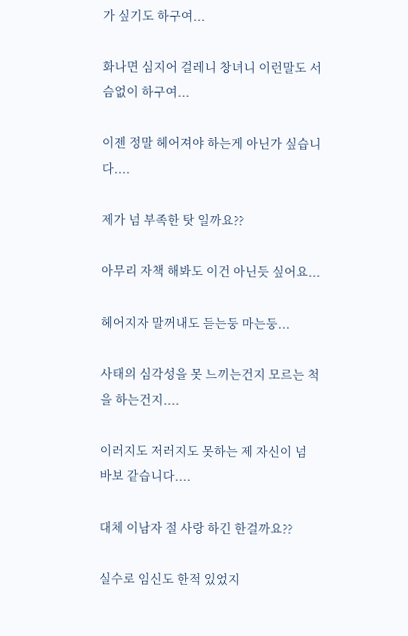가 싶기도 하구여...

화나면 심지어 걸레니 창녀니 이런말도 서슴없이 하구여...

이젠 정말 헤어져야 하는게 아닌가 싶습니다....

제가 넘 부족한 탓 일까요??

아무리 자책 해봐도 이건 아닌듯 싶어요...

헤어지자 말꺼내도 듣는둥 마는둥...

사태의 심각성을 못 느끼는건지 모르는 척을 하는건지....

이러지도 저러지도 못하는 제 자신이 넘 바보 같습니다....

대체 이남자 절 사랑 하긴 한걸까요??

실수로 임신도 한적 있었지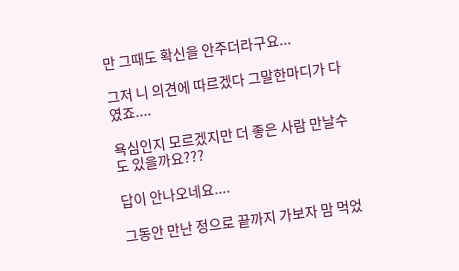만 그때도 확신을 안주더라구요...

그저 니 의견에 따르겠다 그말한마디가 다였죠....

욕심인지 모르겠지만 더 좋은 사람 만날수도 있을까요???

답이 안나오네요....

그동안 만난 정으로 끝까지 가보자 맘 먹었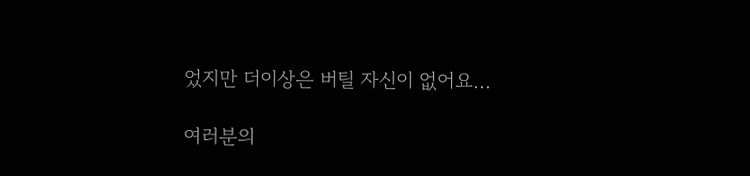었지만 더이상은 버틸 자신이 없어요...

여러분의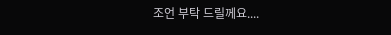조언 부탁 드릴께요....